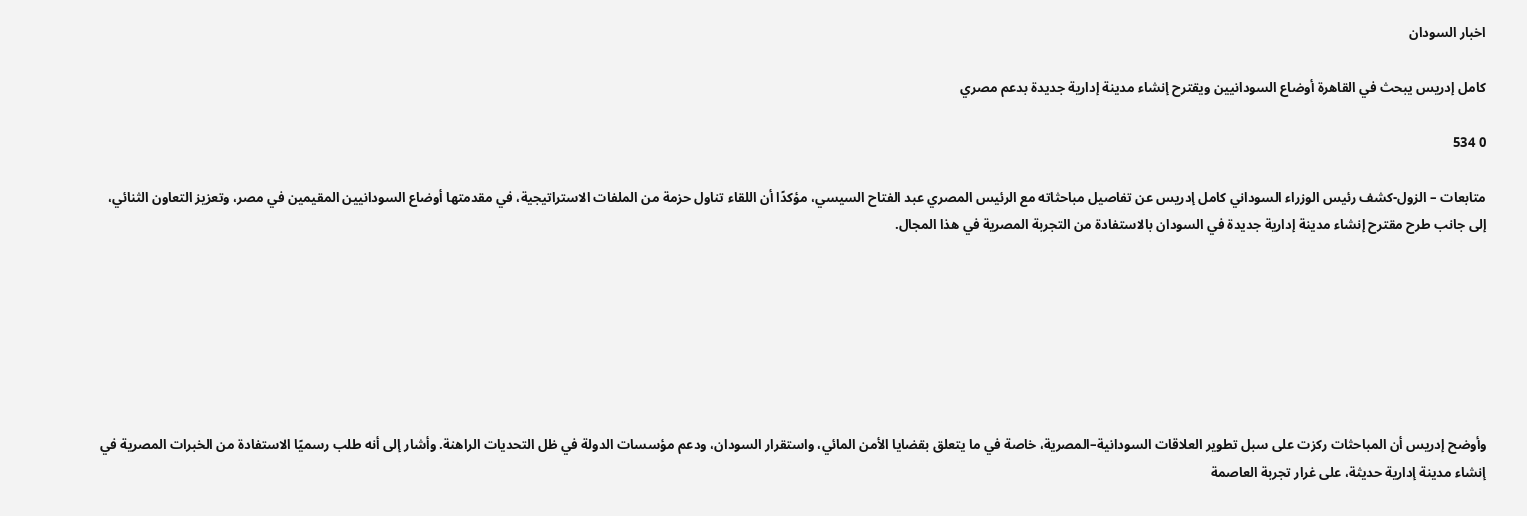اخبار السودان

كامل إدريس يبحث في القاهرة أوضاع السودانيين ويقترح إنشاء مدينة إدارية جديدة بدعم مصري

0 534

متابعات – الزول-كشف رئيس الوزراء السوداني كامل إدريس عن تفاصيل مباحثاته مع الرئيس المصري عبد الفتاح السيسي، مؤكدًا أن اللقاء تناول حزمة من الملفات الاستراتيجية، في مقدمتها أوضاع السودانيين المقيمين في مصر، وتعزيز التعاون الثنائي، إلى جانب طرح مقترح إنشاء مدينة إدارية جديدة في السودان بالاستفادة من التجربة المصرية في هذا المجال.







وأوضح إدريس أن المباحثات ركزت على سبل تطوير العلاقات السودانية–المصرية، خاصة في ما يتعلق بقضايا الأمن المائي، واستقرار السودان، ودعم مؤسسات الدولة في ظل التحديات الراهنة. وأشار إلى أنه طلب رسميًا الاستفادة من الخبرات المصرية في إنشاء مدينة إدارية حديثة، على غرار تجربة العاصمة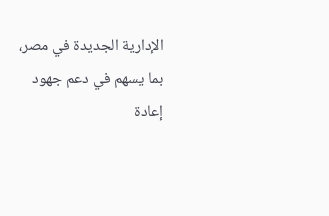الإدارية الجديدة في مصر، بما يسهم في دعم جهود إعادة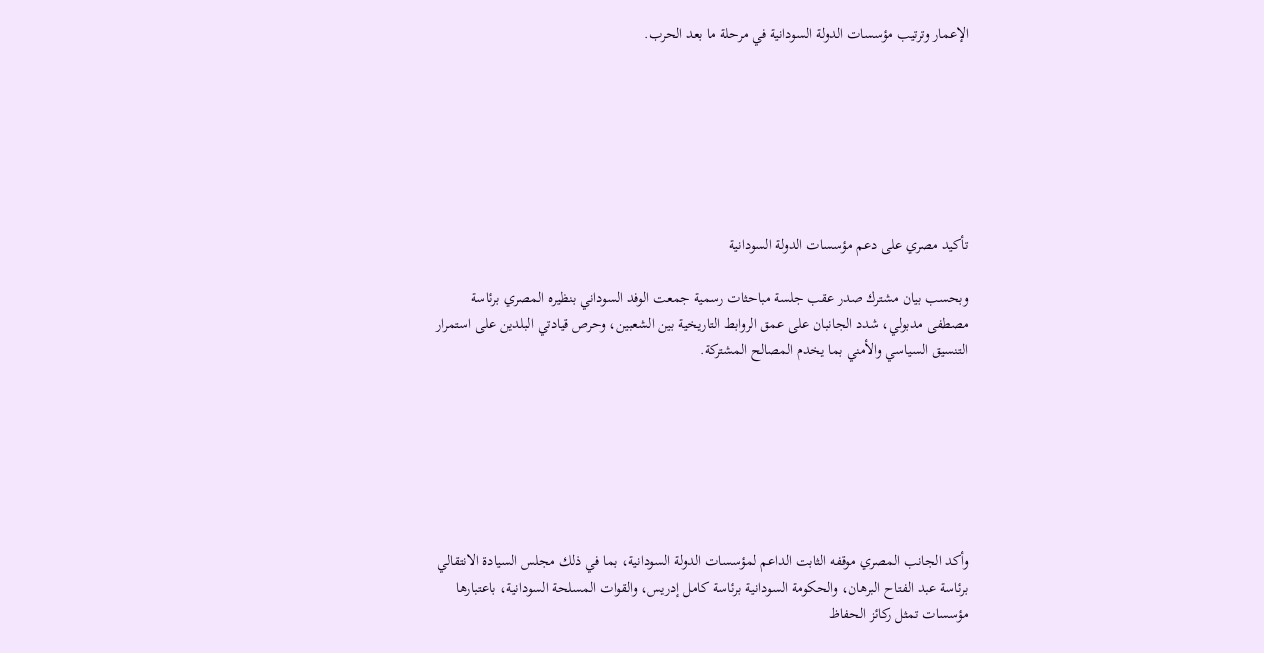الإعمار وترتيب مؤسسات الدولة السودانية في مرحلة ما بعد الحرب.







تأكيد مصري على دعم مؤسسات الدولة السودانية

وبحسب بيان مشترك صدر عقب جلسة مباحثات رسمية جمعت الوفد السوداني بنظيره المصري برئاسة مصطفى مدبولي، شدد الجانبان على عمق الروابط التاريخية بين الشعبين، وحرص قيادتي البلدين على استمرار التنسيق السياسي والأمني بما يخدم المصالح المشتركة.







وأكد الجانب المصري موقفه الثابت الداعم لمؤسسات الدولة السودانية، بما في ذلك مجلس السيادة الانتقالي برئاسة عبد الفتاح البرهان، والحكومة السودانية برئاسة كامل إدريس، والقوات المسلحة السودانية، باعتبارها مؤسسات تمثل ركائز الحفاظ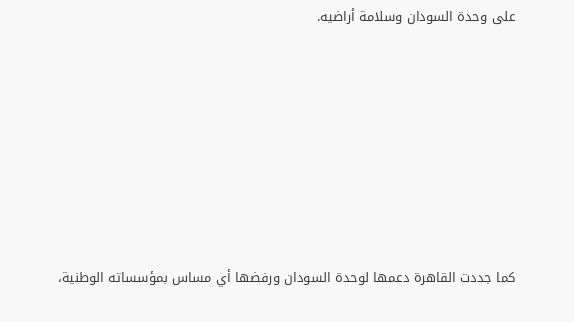على وحدة السودان وسلامة أراضيه.







كما جددت القاهرة دعمها لوحدة السودان ورفضها أي مساس بمؤسساته الوطنية،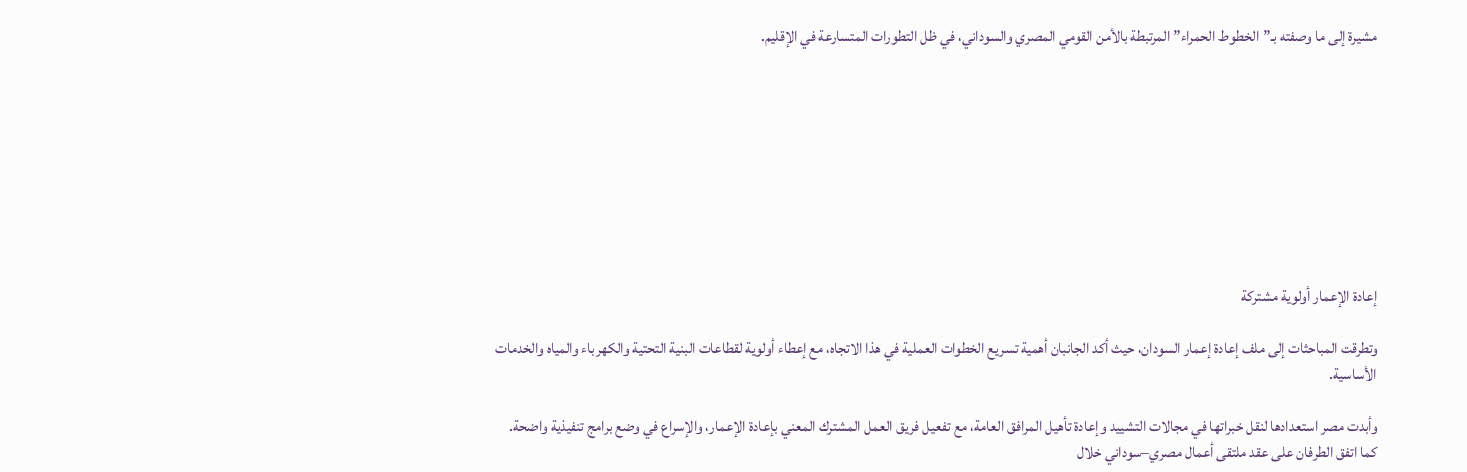مشيرة إلى ما وصفته بـ”الخطوط الحمراء” المرتبطة بالأمن القومي المصري والسوداني، في ظل التطورات المتسارعة في الإقليم.









إعادة الإعمار أولوية مشتركة

وتطرقت المباحثات إلى ملف إعادة إعمار السودان، حيث أكد الجانبان أهمية تسريع الخطوات العملية في هذا الاتجاه، مع إعطاء أولوية لقطاعات البنية التحتية والكهرباء والمياه والخدمات الأساسية.

وأبدت مصر استعدادها لنقل خبراتها في مجالات التشييد وإعادة تأهيل المرافق العامة، مع تفعيل فريق العمل المشترك المعني بإعادة الإعمار، والإسراع في وضع برامج تنفيذية واضحة. كما اتفق الطرفان على عقد ملتقى أعمال مصري–سوداني خلال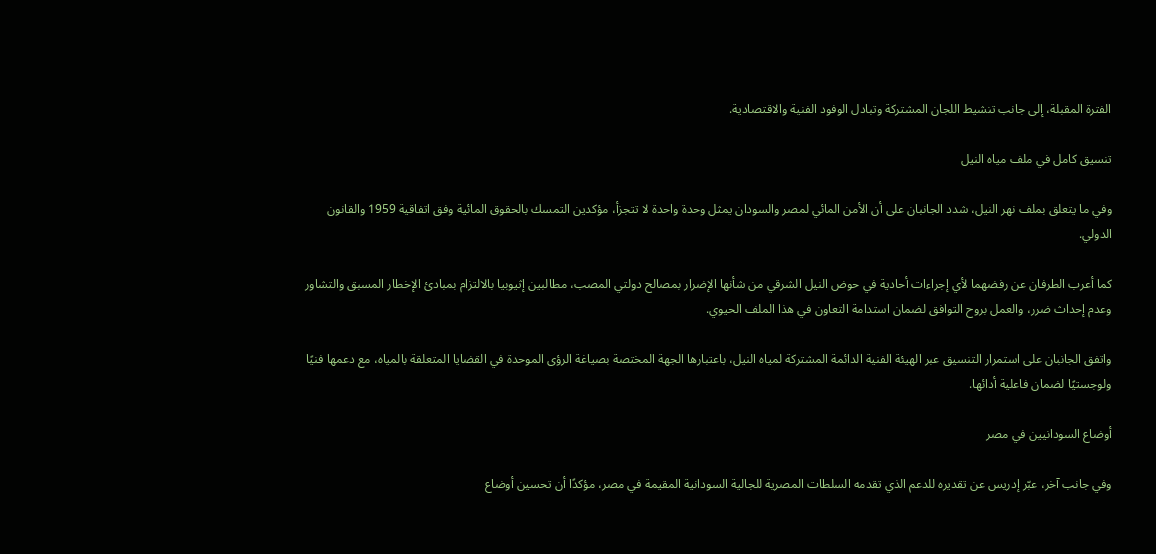الفترة المقبلة، إلى جانب تنشيط اللجان المشتركة وتبادل الوفود الفنية والاقتصادية.

تنسيق كامل في ملف مياه النيل

وفي ما يتعلق بملف نهر النيل، شدد الجانبان على أن الأمن المائي لمصر والسودان يمثل وحدة واحدة لا تتجزأ، مؤكدين التمسك بالحقوق المائية وفق اتفاقية 1959 والقانون الدولي.

كما أعرب الطرفان عن رفضهما لأي إجراءات أحادية في حوض النيل الشرقي من شأنها الإضرار بمصالح دولتي المصب، مطالبين إثيوبيا بالالتزام بمبادئ الإخطار المسبق والتشاور وعدم إحداث ضرر، والعمل بروح التوافق لضمان استدامة التعاون في هذا الملف الحيوي.

واتفق الجانبان على استمرار التنسيق عبر الهيئة الفنية الدائمة المشتركة لمياه النيل، باعتبارها الجهة المختصة بصياغة الرؤى الموحدة في القضايا المتعلقة بالمياه، مع دعمها فنيًا ولوجستيًا لضمان فاعلية أدائها.

أوضاع السودانيين في مصر

وفي جانب آخر، عبّر إدريس عن تقديره للدعم الذي تقدمه السلطات المصرية للجالية السودانية المقيمة في مصر، مؤكدًا أن تحسين أوضاع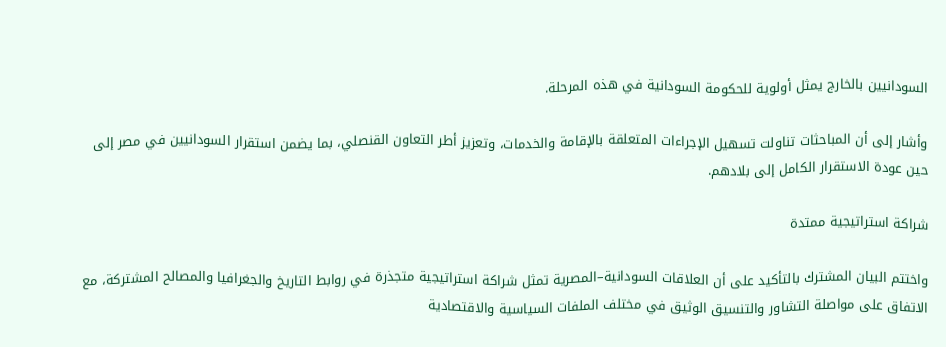السودانيين بالخارج يمثل أولوية للحكومة السودانية في هذه المرحلة.

وأشار إلى أن المباحثات تناولت تسهيل الإجراءات المتعلقة بالإقامة والخدمات، وتعزيز أطر التعاون القنصلي، بما يضمن استقرار السودانيين في مصر إلى حين عودة الاستقرار الكامل إلى بلادهم.

شراكة استراتيجية ممتدة

واختتم البيان المشترك بالتأكيد على أن العلاقات السودانية–المصرية تمثل شراكة استراتيجية متجذرة في روابط التاريخ والجغرافيا والمصالح المشتركة، مع الاتفاق على مواصلة التشاور والتنسيق الوثيق في مختلف الملفات السياسية والاقتصادية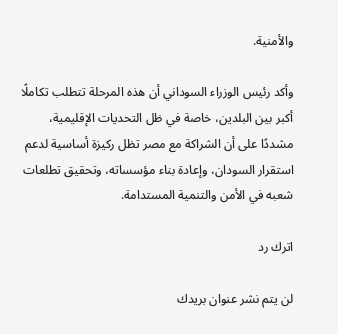والأمنية.

وأكد رئيس الوزراء السوداني أن هذه المرحلة تتطلب تكاملًا أكبر بين البلدين، خاصة في ظل التحديات الإقليمية، مشددًا على أن الشراكة مع مصر تظل ركيزة أساسية لدعم استقرار السودان، وإعادة بناء مؤسساته، وتحقيق تطلعات شعبه في الأمن والتنمية المستدامة.

اترك رد

لن يتم نشر عنوان بريدك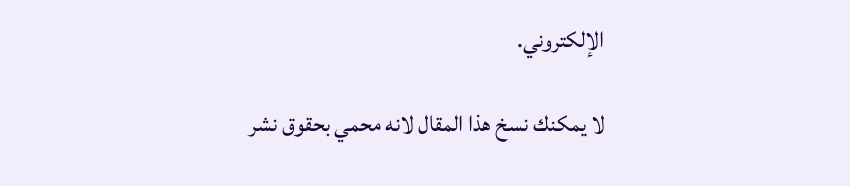الإلكتروني.

لا يمكنك نسخ هذا المقال لانه محمي بحقوق نشر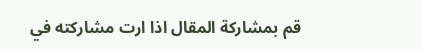قم بمشاركة المقال اذا ارت مشاركته في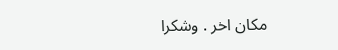مكان اخر . وشكرا